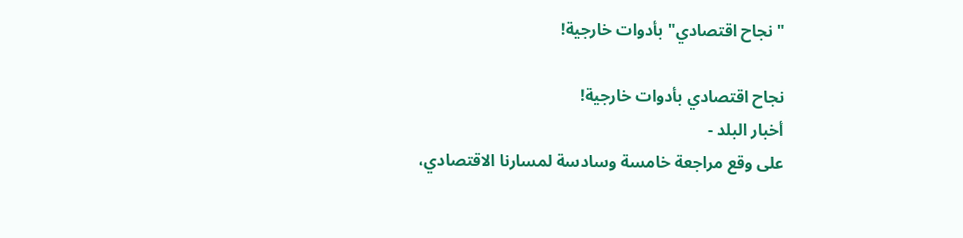"نجاح اقتصادي" بأدوات خارجية!

نجاح اقتصادي بأدوات خارجية!
أخبار البلد -
على وقع مراجعة خامسة وسادسة لمسارنا الاقتصادي،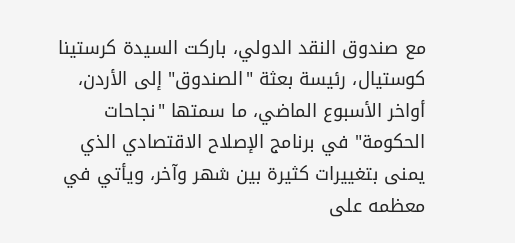مع صندوق النقد الدولي، باركت السيدة كرستينا كوستيال، رئيسة بعثة "الصندوق" إلى الأردن، أواخر الأسبوع الماضي، ما سمتها "نجاحات الحكومة" في برنامج الإصلاح الاقتصادي الذي يمنى بتغييرات كثيرة بين شهر وآخر، ويأتي في معظمه على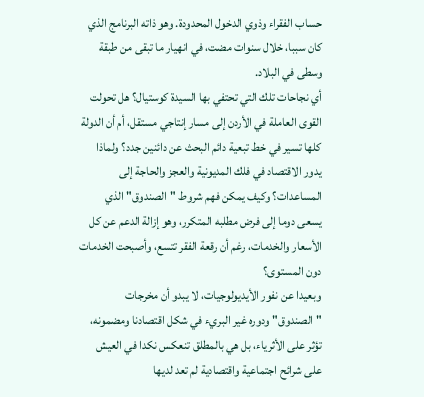حساب الفقراء وذوي الدخول المحدودة. وهو ذاته البرنامج الذي كان سببا، خلال سنوات مضت، في انهيار ما تبقى من طبقة وسطى في البلاد.
أي نجاحات تلك التي تحتفي بها السيدة كوستيال؟ هل تحولت القوى العاملة في الأردن إلى مسار إنتاجي مستقل، أم أن الدولة كلها تسير في خط تبعية دائم البحث عن دائنين جدد؟ ولماذا يدور الاقتصاد في فلك المديونية والعجز والحاجة إلى المساعدات؟ وكيف يمكن فهم شروط "الصندوق" الذي يسعى دوما إلى فرض مطلبه المتكرر، وهو إزالة الدعم عن كل الأسعار والخدمات، رغم أن رقعة الفقر تتسع، وأصبحت الخدمات دون المستوى؟
وبعيدا عن نفور الأيديولوجيات، لا يبدو أن مخرجات "الصندوق" ودوره غير البريء في شكل اقتصادنا ومضمونه، تؤثر على الأثرياء، بل هي بالمطلق تنعكس نكدا في العيش على شرائح اجتماعية واقتصادية لم تعد لديها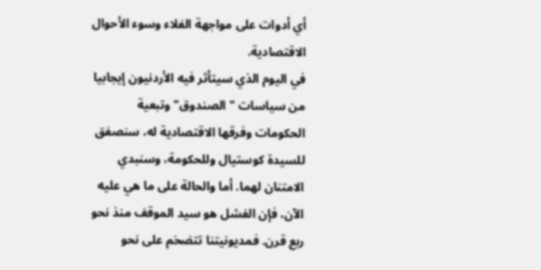أي أدوات على مواجهة الغلاء وسوء الأحوال الاقتصادية.
في اليوم الذي سيتأثر فيه الأردنيون إيجابيا من سياسات "الصندوق" وتبعية الحكومات وفرقها الاقتصادية له، سنصفق للسيدة كوستيال وللحكومة، وسنبدي الامتنان لهما. أما والحالة على ما هي عليه الآن، فإن الفشل هو سيد الموقف منذ نحو ربع قرن. فمديونيتنا تتضخم على نحو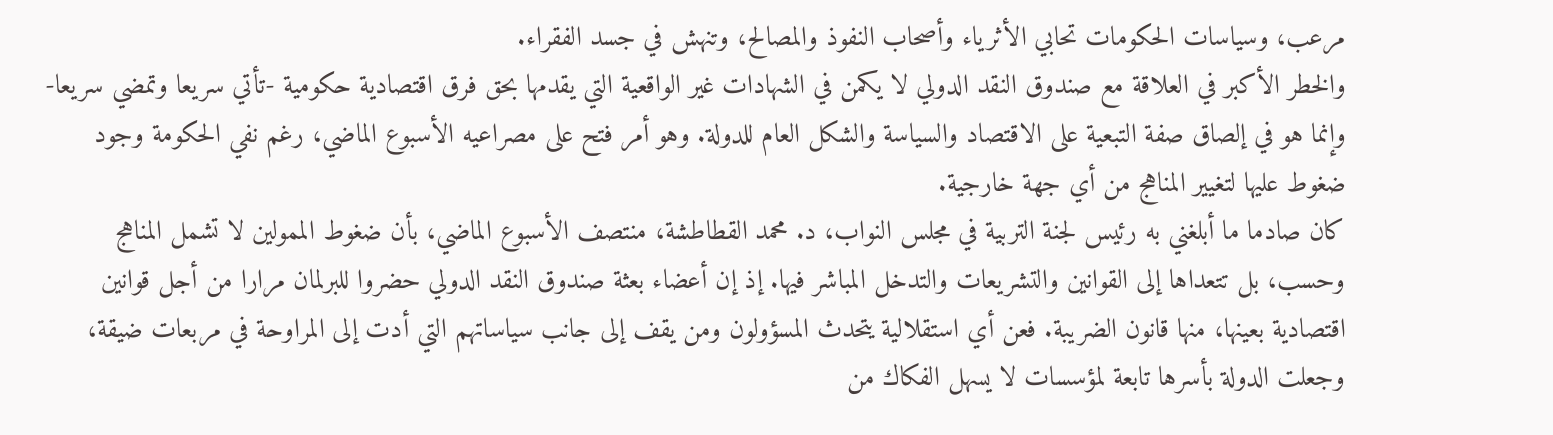مرعب، وسياسات الحكومات تحابي الأثرياء وأصحاب النفوذ والمصالح، وتنهش في جسد الفقراء.
والخطر الأكبر في العلاقة مع صندوق النقد الدولي لا يكمن في الشهادات غير الواقعية التي يقدمها بحق فرق اقتصادية حكومية -تأتي سريعا وتمضي سريعا- وإنما هو في إلصاق صفة التبعية على الاقتصاد والسياسة والشكل العام للدولة. وهو أمر فتح على مصراعيه الأسبوع الماضي، رغم نفي الحكومة وجود ضغوط عليها لتغيير المناهج من أي جهة خارجية.
كان صادما ما أبلغني به رئيس لجنة التربية في مجلس النواب، د. محمد القطاطشة، منتصف الأسبوع الماضي، بأن ضغوط الممولين لا تشمل المناهج وحسب، بل تتعداها إلى القوانين والتشريعات والتدخل المباشر فيها. إذ إن أعضاء بعثة صندوق النقد الدولي حضروا للبرلمان مرارا من أجل قوانين اقتصادية بعينها، منها قانون الضريبة. فعن أي استقلالية يتحدث المسؤولون ومن يقف إلى جانب سياساتهم التي أدت إلى المراوحة في مربعات ضيقة، وجعلت الدولة بأسرها تابعة لمؤسسات لا يسهل الفكاك من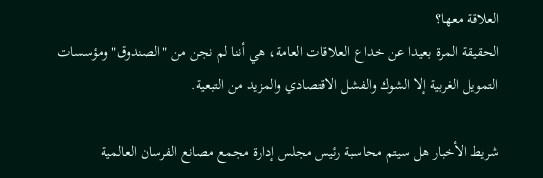العلاقة معها؟
الحقيقة المرة بعيدا عن خداع العلاقات العامة، هي أننا لم نجن من "الصندوق" ومؤسسات التمويل الغربية إلا الشوك والفشل الاقتصادي والمزيد من التبعية.

شريط الأخبار هل سيتم محاسبة رئيس مجلس إدارة مجمع مصانع الفرسان العالمية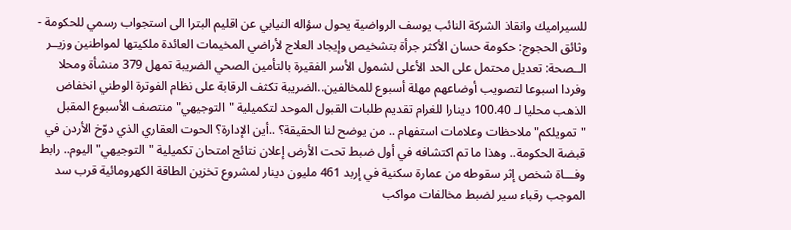للسيراميك وانقاذ الشركة النائب يوسف الرواضية يحول سؤاله النيابي عن اقليم البترا الى استجواب رسمي للحكومة - وثائق الحجوج: حكومة حسان الأكثر جرأة بتشخيص وإيجاد العلاج لأراضي المخيمات العائدة ملكيتها لمواطنين وزيــر الــصحة: تعديل محتمل على الحد الأعلى لشمول الأسر الفقيرة بالتأمين الصحي الضريبة تمهل 379 منشأة ومحلا وفردا اسبوعا لتصويب أوضاعهم مهلة أسبوع للمخالفين..الضريبة تكثف الرقابة على نظام الفوترة الوطني انخفاض الذهب محليا لـ 100.40 دينارا للغرام تقديم طلبات القبول الموحد لتكميلية "التوجيهي" منتصف الأسبوع المقبل "تمويلكم" ملاحظات وعلامات استفهام .. من يوضح لنا الحقيقة؟ ..أين الإدارة؟ الحوت العقاري الذي دوّخ الأردن في قبضة الحكومة.. وهذا ما تم اكتشافه في أول ضبط تحت الأرض إعلان نتائج امتحان تكميلية "التوجيهي" اليوم.. رابط وفـــاة شخص إثر سقوطه من عمارة سكنية في إربد 461 مليون دينار لمشروع تخزين الطاقة الكهرومائية قرب سد الموجب رقباء سير لضبط مخالفات مواكب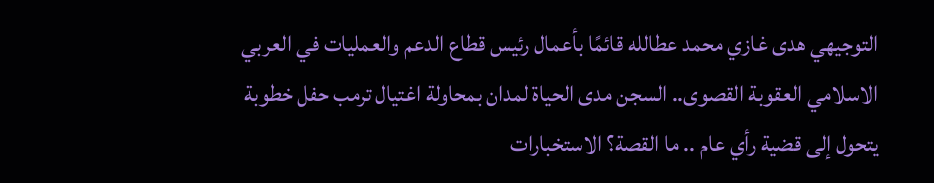التوجيهي هدى غازي محمد عطالله قائمًا بأعمال رئيس قطاع الدعم والعمليات في العربي الاسلامي العقوبة القصوى.. السجن مدى الحياة لمدان بمحاولة اغتيال ترمب حفل خطوبة يتحول إلى قضية رأي عام .. ما القصة؟ الاستخبارات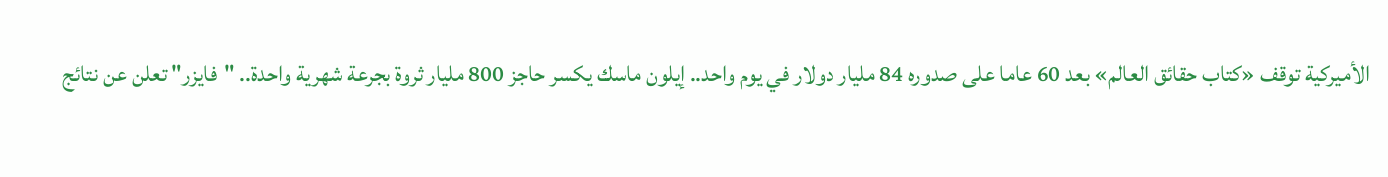الأميركية توقف «كتاب حقائق العالم» بعد 60 عاما على صدوره 84 مليار دولار في يوم واحد.. إيلون ماسك يكسر حاجز 800 مليار ثروة بجرعة شهرية واحدة.. "فايزر" تعلن عن نتائج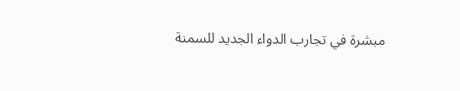مبشرة في تجارب الدواء الجديد للسمنة